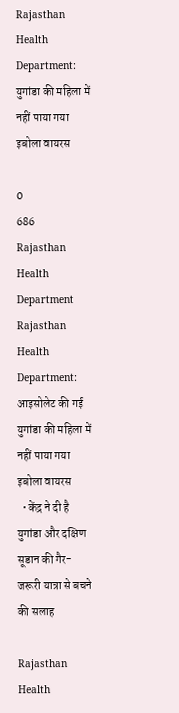Rajasthan Health Department: युगांडा की महिला में नहीं पाया गया इबोला वायरस

0
686
Rajasthan Health Department
Rajasthan Health Department: आइसोलेट की गई युगांडा की महिला में नहीं पाया गया इबोला वायरस
  • केंद्र ने दी है युगांडा और दक्षिण सूडान की गैर-जरूरी यात्रा से बचने की सलाह

Rajasthan Health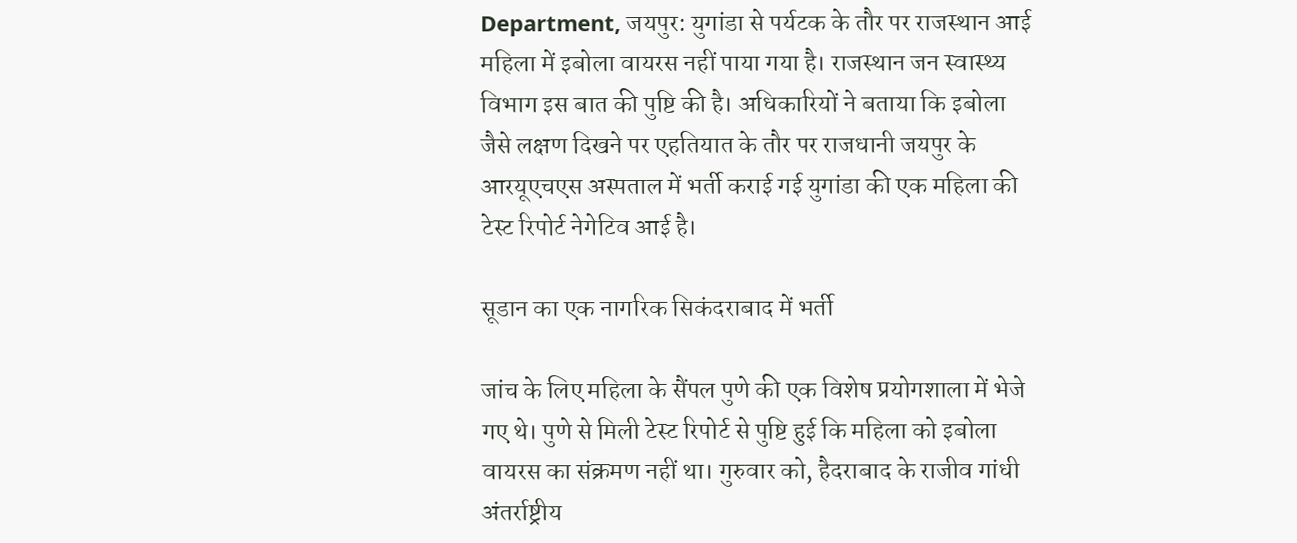Department, जयपुर: युगांडा से पर्यटक के तौर पर राजस्थान आई महिला में इबोला वायरस नहीं पाया गया है। राजस्थान जन स्वास्थ्य विभाग इस बात की पुष्टि की है। अधिकारियों ने बताया कि इबोला जैसे लक्षण दिखने पर एहतियात के तौर पर राजधानी जयपुर के आरयूएचएस अस्पताल में भर्ती कराई गई युगांडा की एक महिला की टेस्ट रिपोर्ट नेगेटिव आई है।

सूडान का एक नागरिक सिकंदराबाद में भर्ती

जांच के लिए महिला के सैंपल पुणे की एक विशेष प्रयोगशाला में भेजे गए थे। पुणे से मिली टेस्ट रिपोर्ट से पुष्टि हुई कि महिला को इबोला वायरस का संक्रमण नहीं था। गुरुवार को, हैदराबाद के राजीव गांधी अंतर्राष्ट्रीय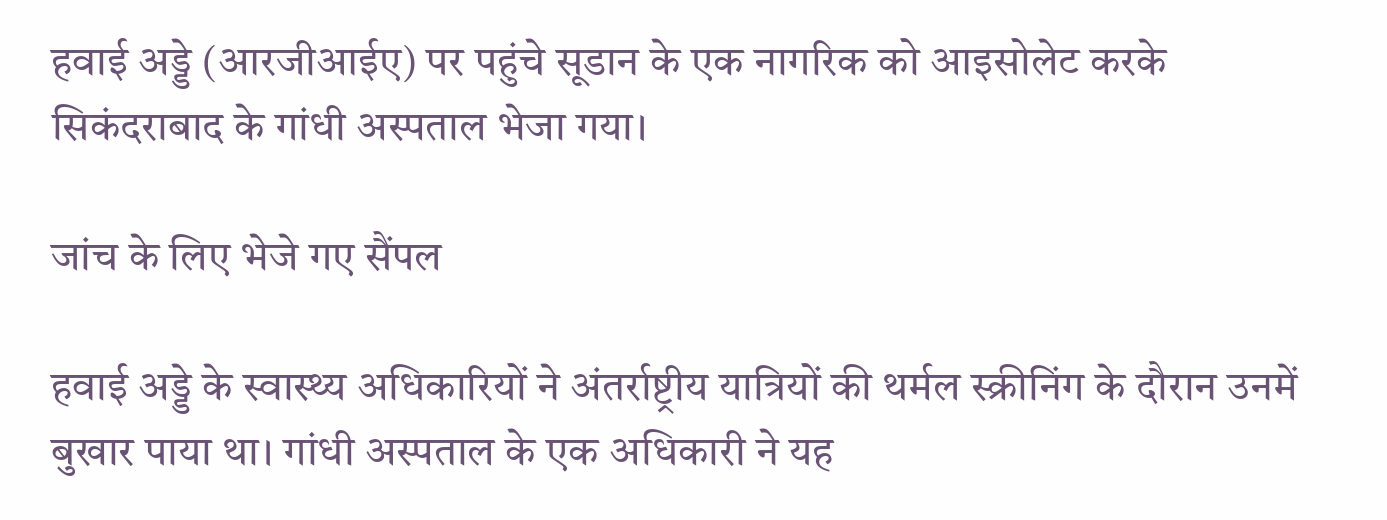हवाई अड्डे (आरजीआईए) पर पहुंचे सूडान के एक नागरिक को आइसोलेट करके सिकंदराबाद के गांधी अस्पताल भेजा गया।

जांच के लिए भेजे गए सैंपल

हवाई अड्डे के स्वास्थ्य अधिकारियों ने अंतर्राष्ट्रीय यात्रियों की थर्मल स्क्रीनिंग के दौरान उनमें बुखार पाया था। गांधी अस्पताल के एक अधिकारी ने यह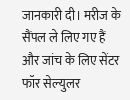जानकारी दी। मरीज के सैंपल ले लिए गए हैं और जांच के लिए सेंटर फॉर सेल्युलर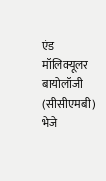एंड मॉलिक्यूलर बायोलॉजी (सीसीएमबी) भेजे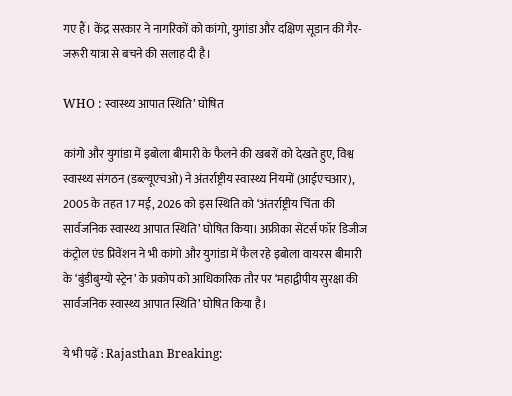गए हैं। केंद्र सरकार ने नागरिकों को कांगो, युगांडा और दक्षिण सूडान की गैर-जरूरी यात्रा से बचने की सलाह दी है।

WHO : स्वास्थ्य आपात स्थिति’ घोषित

कांगो और युगांडा में इबोला बीमारी के फैलने की खबरों को देखते हुए, विश्व स्वास्थ्य संगठन (डब्ल्यूएचओ) ने अंतर्राष्ट्रीय स्वास्थ्य नियमों (आईएचआर), 2005 के तहत 17 मई, 2026 को इस स्थिति को ‘अंतर्राष्ट्रीय चिंता की सार्वजनिक स्वास्थ्य आपात स्थिति’ घोषित किया। अफ्रीका सेंटर्स फॉर डिजीज कंट्रोल एंड प्रिवेंशन ने भी कांगो और युगांडा में फैल रहे इबोला वायरस बीमारी के ‘बुंडीबुग्यो स्ट्रेन’ के प्रकोप को आधिकारिक तौर पर ‘महाद्वीपीय सुरक्षा की सार्वजनिक स्वास्थ्य आपात स्थिति’ घोषित किया है।

ये भी पढ़ें : Rajasthan Breaking: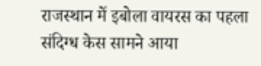राजस्थान में इबोला वायरस का पहला संदिग्ध केस सामने आया